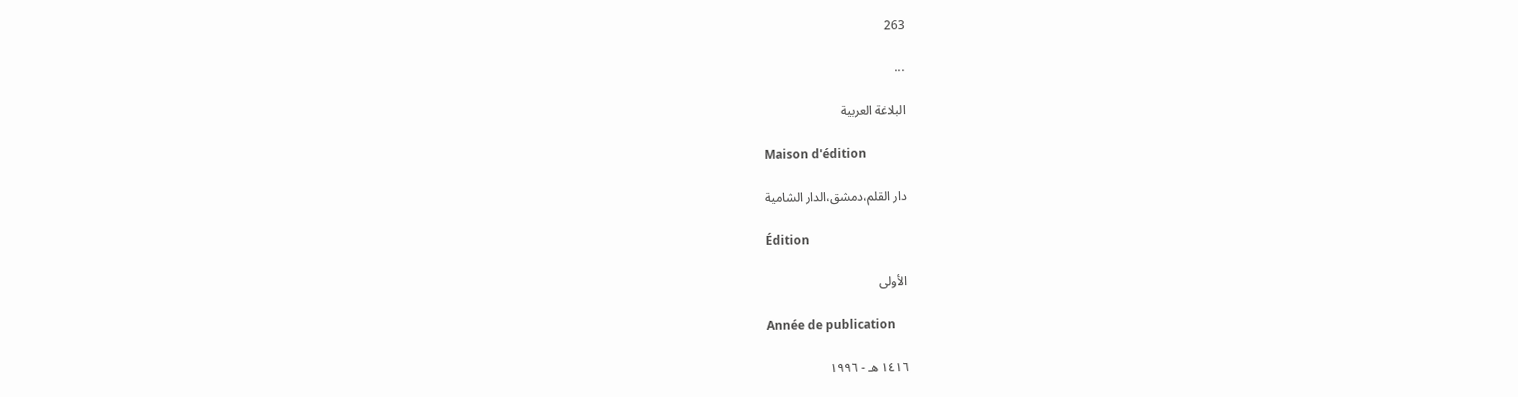263

...

البلاغة العربية

Maison d'édition

دار القلم،دمشق،الدار الشامية

Édition

الأولى

Année de publication

١٤١٦ هـ - ١٩٩٦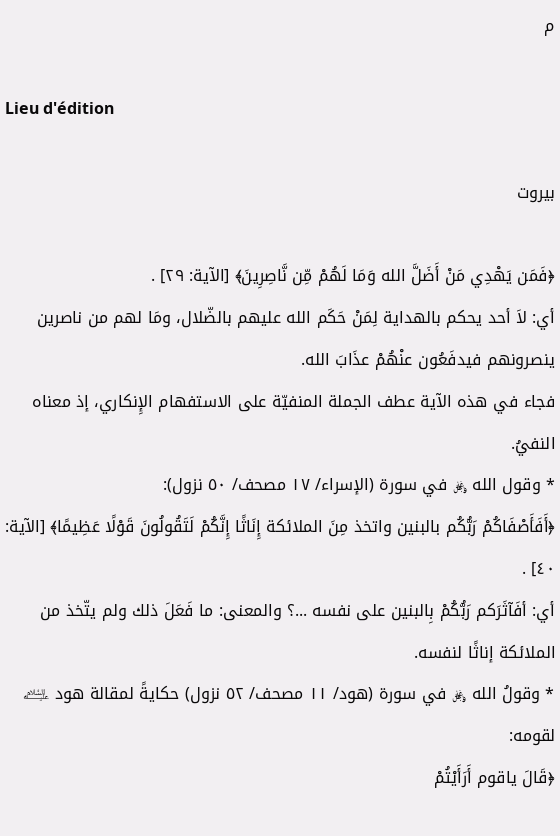م

Lieu d'édition

بيروت

﴿فَمَن يَهْدِي مَنْ أَضَلَّ الله وَمَا لَهُمْ مِّن نَّاصِرِينَ﴾ [الآية: ٢٩] .
أي: لاَ أحد يحكم بالهداية لِمَنْ حَكَم الله عليهم بالضّلال، ومَا لهم من ناصرين ينصرونهم فيدفَعُون عنْهُمْ عذَابَ الله.
فجاء في هذه الآية عطف الجملة المنفيّة على الاستفهام الإِنكاري، إذ معناه النفيُ.
* وقول الله ﷿ في سورة (الإسراء/ ١٧ مصحف/ ٥٠ نزول):
﴿أَفَأَصْفَاكُمْ رَبُّكُم بالبنين واتخذ مِنَ الملائكة إِنَاثًا إِنَّكُمْ لَتَقُولُونَ قَوْلًا عَظِيمًا﴾ [الآية: ٤٠] .
أي: أفَآثَرَكم رَبُّكُمْ بِالبنين على نفسه ...؟ والمعنى: ما فَعَلَ ذلك ولم يتّخذ من الملائكة إناثًا لنفسه.
* وقولُ الله ﷿ في سورة (هود/ ١١ مصحف/ ٥٢ نزول) حكايةً لمقالة هود ﵇ لقومه:
﴿قَالَ ياقوم أَرَأَيْتُمْ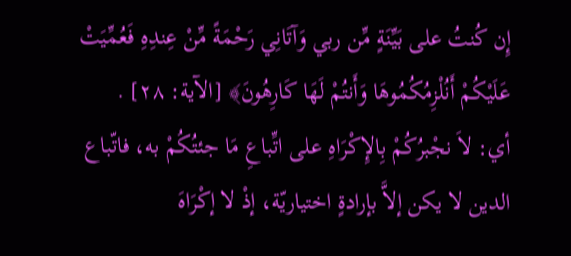إِن كُنتُ على بَيِّنَةٍ مِّن ربي وَآتَانِي رَحْمَةً مِّنْ عِندِهِ فَعُمِّيَتْ عَلَيْكُمْ أَنُلْزِمُكُمُوهَا وَأَنتُمْ لَهَا كَارِهُونَ﴾ [الآية: ٢٨] .
أي: لاَ نجْبرُكُمْ بِالإِكْرَاهِ على اتِّباعِ مَا جئتُكُمْ به، فاتّباع الدين لا يكن إلاَّ بإرادةٍ اختياريّة، إذْ لا إكْرَاهَ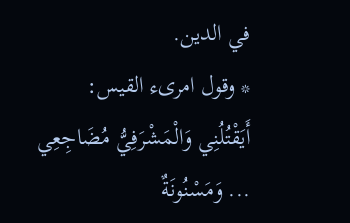في الدين.
* وقول امرىء القيس:
أَيَقْتُلُنِي وَالْمَشْرَفِيُّ مُضَاجِعِي ... وَمَسْنُونَةٌ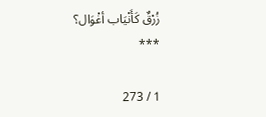زُرْقٌ كَأَنْيَاب أغْوَال؟
***

1 / 273